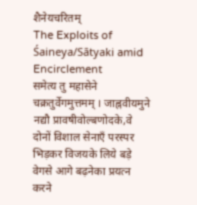शैनेयचरितम्
The Exploits of Śaineya/Sātyaki amid Encirclement
समेत्य तु महासेने चक्रतुर्वेगमुत्तमम् । जाह्नवीयमुने नद्यौ प्रावषीवोल्बणोदके,वे दोनों विशाल सेनाएँ परस्पर भिड़कर विजयके लिये बड़े वेगसे आगे बढ़नेका प्रयत्न करने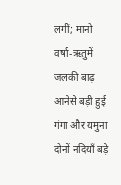लगीं; मानो वर्षा-ऋतुमें जलकी बाढ़ आनेसे बड़ी हुई गंगा और यमुना दोनों नदियाँ बड़े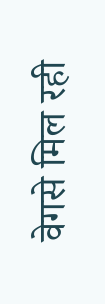वेगसे मिल रही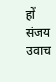हों
संजय उवाच